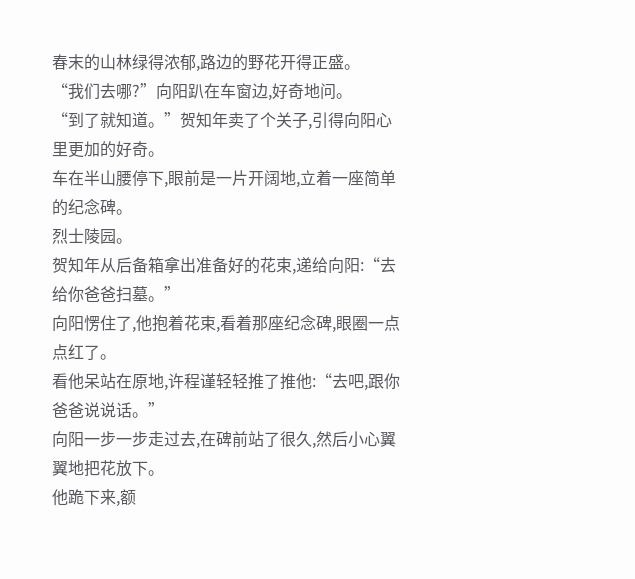春末的山林绿得浓郁,路边的野花开得正盛。
“我们去哪?”向阳趴在车窗边,好奇地问。
“到了就知道。”贺知年卖了个关子,引得向阳心里更加的好奇。
车在半山腰停下,眼前是一片开阔地,立着一座简单的纪念碑。
烈士陵园。
贺知年从后备箱拿出准备好的花束,递给向阳:“去给你爸爸扫墓。”
向阳愣住了,他抱着花束,看着那座纪念碑,眼圈一点点红了。
看他呆站在原地,许程谨轻轻推了推他:“去吧,跟你爸爸说说话。”
向阳一步一步走过去,在碑前站了很久,然后小心翼翼地把花放下。
他跪下来,额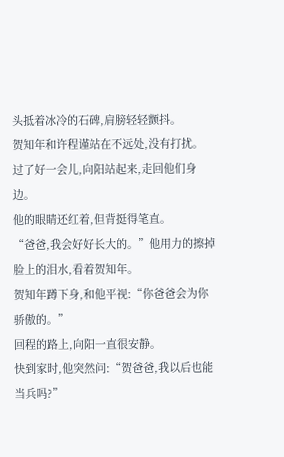头抵着冰冷的石碑,肩膀轻轻颤抖。
贺知年和许程谨站在不远处,没有打扰。
过了好一会儿,向阳站起来,走回他们身边。
他的眼睛还红着,但背挺得笔直。
“爸爸,我会好好长大的。”他用力的擦掉脸上的泪水,看着贺知年。
贺知年蹲下身,和他平视:“你爸爸会为你骄傲的。”
回程的路上,向阳一直很安静。
快到家时,他突然问:“贺爸爸,我以后也能当兵吗?”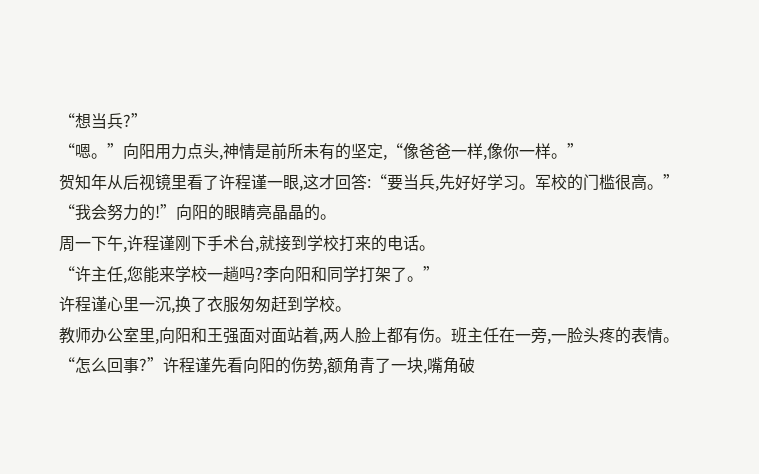“想当兵?”
“嗯。”向阳用力点头,神情是前所未有的坚定,“像爸爸一样,像你一样。”
贺知年从后视镜里看了许程谨一眼,这才回答:“要当兵,先好好学习。军校的门槛很高。”
“我会努力的!”向阳的眼睛亮晶晶的。
周一下午,许程谨刚下手术台,就接到学校打来的电话。
“许主任,您能来学校一趟吗?李向阳和同学打架了。”
许程谨心里一沉,换了衣服匆匆赶到学校。
教师办公室里,向阳和王强面对面站着,两人脸上都有伤。班主任在一旁,一脸头疼的表情。
“怎么回事?”许程谨先看向阳的伤势,额角青了一块,嘴角破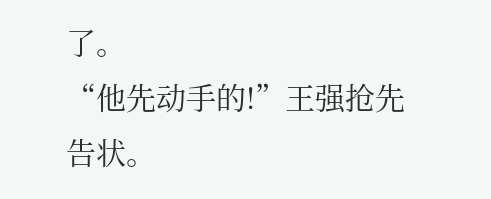了。
“他先动手的!”王强抢先告状。